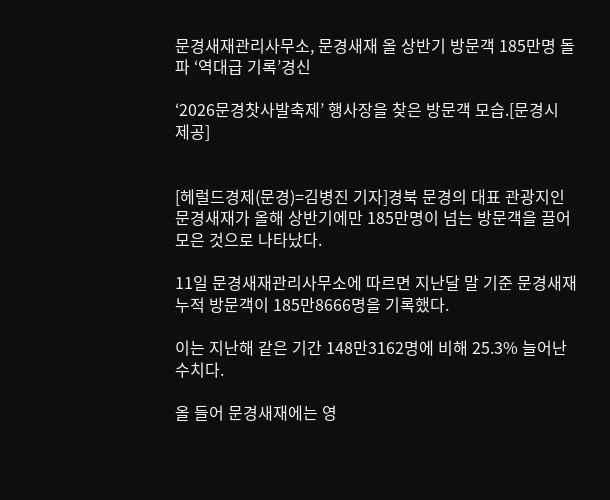문경새재관리사무소, 문경새재 올 상반기 방문객 185만명 돌파 ‘역대급 기록’경신

‘2026문경찻사발축제’ 행사장을 찾은 방문객 모습.[문경시 제공]


[헤럴드경제(문경)=김병진 기자]경북 문경의 대표 관광지인 문경새재가 올해 상반기에만 185만명이 넘는 방문객을 끌어 모은 것으로 나타났다.

11일 문경새재관리사무소에 따르면 지난달 말 기준 문경새재 누적 방문객이 185만8666명을 기록했다.

이는 지난해 같은 기간 148만3162명에 비해 25.3% 늘어난 수치다.

올 들어 문경새재에는 영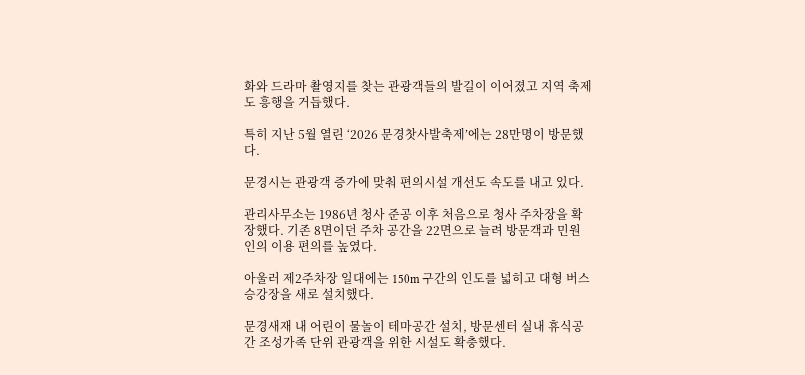화와 드라마 촬영지를 찾는 관광객들의 발길이 이어졌고 지역 축제도 흥행을 거듭했다.

특히 지난 5월 열린 ‘2026 문경찻사발축제’에는 28만명이 방문했다.

문경시는 관광객 증가에 맞춰 편의시설 개선도 속도를 내고 있다.

관리사무소는 1986년 청사 준공 이후 처음으로 청사 주차장을 확장했다. 기존 8면이던 주차 공간을 22면으로 늘려 방문객과 민원인의 이용 편의를 높였다.

아울러 제2주차장 일대에는 150m 구간의 인도를 넓히고 대형 버스 승강장을 새로 설치했다.

문경새재 내 어린이 물놀이 테마공간 설치, 방문센터 실내 휴식공간 조성가족 단위 관광객을 위한 시설도 확충했다.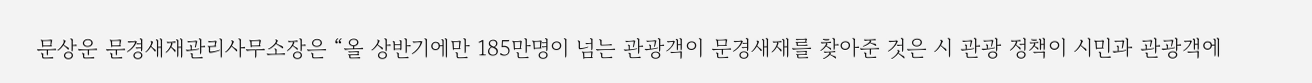문상운 문경새재관리사무소장은 “올 상반기에만 185만명이 넘는 관광객이 문경새재를 찾아준 것은 시 관광 정책이 시민과 관광객에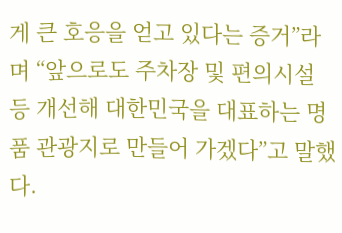게 큰 호응을 얻고 있다는 증거”라며 “앞으로도 주차장 및 편의시설 등 개선해 대한민국을 대표하는 명품 관광지로 만들어 가겠다”고 말했다.